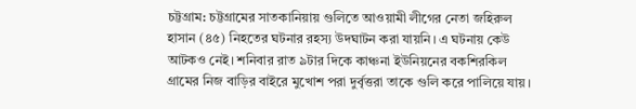চট্টগ্রাম: চট্টগ্রামের সাতকানিয়ায় গুলিতে আওয়ামী লীগের নেতা জহিরুল হাসান (৪৫) নিহতের ঘটনার রহস্য উদঘাটন করা যায়নি। এ ঘটনায় কেউ আটকও নেই। শনিবার রাত ৯টার দিকে কাঞ্চনা ইউনিয়নের বকশিরকিল গ্রামের নিজ বাড়ির বাইরে মুখোশ পরা দুর্বৃত্তরা তাকে গুলি করে পালিয়ে যায়।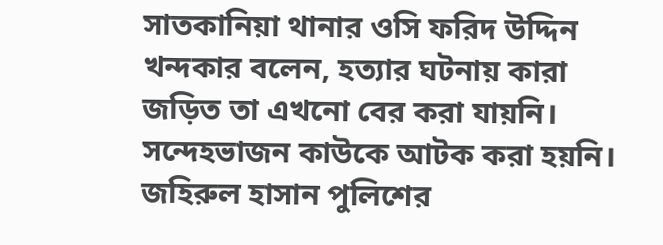সাতকানিয়া থানার ওসি ফরিদ উদ্দিন খন্দকার বলেন, হত্যার ঘটনায় কারা জড়িত তা এখনো বের করা যায়নি। সন্দেহভাজন কাউকে আটক করা হয়নি। জহিরুল হাসান পুলিশের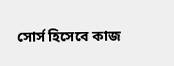সোর্স হিসেবে কাজ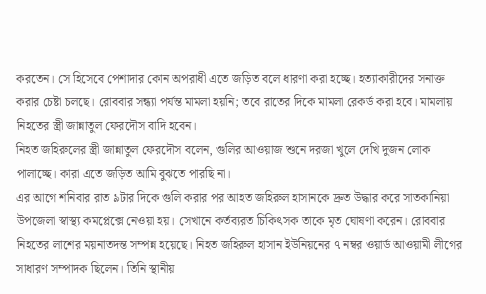করতেন। সে হিসেবে পেশাদার কোন অপরাধী এতে জড়িত বলে ধারণা করা হচ্ছে। হত্যাকারীদের সনাক্ত করার চেষ্টা চলছে। রোববার সন্ধ্যা পর্যন্ত মামলা হয়নি; তবে রাতের দিকে মামলা রেকর্ড করা হবে। মামলায় নিহতের স্ত্রী জান্নাতুল ফেরদৌস বাদি হবেন।
নিহত জহিরুলের স্ত্রী জান্নাতুল ফেরদৌস বলেন, গুলির আওয়াজ শুনে দরজা খুলে দেখি দুজন লোক পালাচ্ছে। কারা এতে জড়িত আমি বুঝতে পারছি না।
এর আগে শনিবার রাত ৯টার দিকে গুলি করার পর আহত জহিরুল হাসানকে দ্রুত উদ্ধার করে সাতকানিয়া উপজেলা স্বাস্থ্য কমপ্লেক্সে নেওয়া হয়। সেখানে কর্তব্যরত চিকিৎসক তাকে মৃত ঘোষণা করেন। রোববার নিহতের লাশের ময়নাতদন্ত সম্পন্ন হয়েছে। নিহত জহিরুল হাসান ইউনিয়নের ৭ নম্বর ওয়ার্ড আওয়ামী লীগের সাধারণ সম্পাদক ছিলেন। তিনি স্থানীয়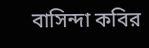বাসিন্দা কবির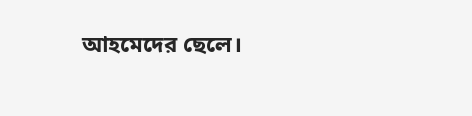আহমেদের ছেলে।